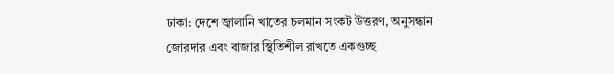ঢাকা: দেশে জ্বালানি খাতের চলমান সংকট উত্তরণ, অনুসন্ধান জোরদার এবং বাজার স্থিতিশীল রাখতে একগুচ্ছ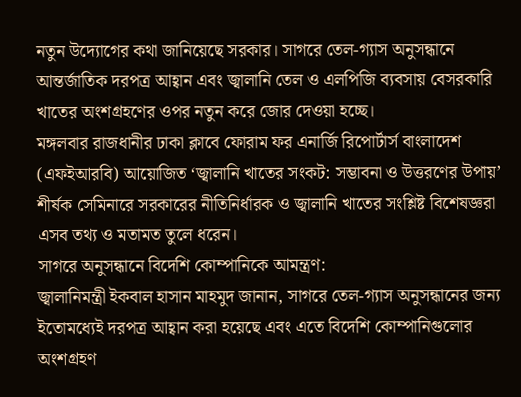নতুন উদ্যোগের কথা জানিয়েছে সরকার। সাগরে তেল-গ্যাস অনুসন্ধানে আন্তর্জাতিক দরপত্র আহ্বান এবং জ্বালানি তেল ও এলপিজি ব্যবসায় বেসরকারি খাতের অংশগ্রহণের ওপর নতুন করে জোর দেওয়া হচ্ছে।
মঙ্গলবার রাজধানীর ঢাকা ক্লাবে ফোরাম ফর এনার্জি রিপোর্টার্স বাংলাদেশ (এফইআরবি) আয়োজিত ‘জ্বালানি খাতের সংকট: সম্ভাবনা ও উত্তরণের উপায়’ শীর্ষক সেমিনারে সরকারের নীতিনির্ধারক ও জ্বালানি খাতের সংশ্লিষ্ট বিশেষজ্ঞরা এসব তথ্য ও মতামত তুলে ধরেন।
সাগরে অনুসন্ধানে বিদেশি কোম্পানিকে আমন্ত্রণ:
জ্বালানিমন্ত্রী ইকবাল হাসান মাহমুদ জানান, সাগরে তেল-গ্যাস অনুসন্ধানের জন্য ইতোমধ্যেই দরপত্র আহ্বান করা হয়েছে এবং এতে বিদেশি কোম্পানিগুলোর অংশগ্রহণ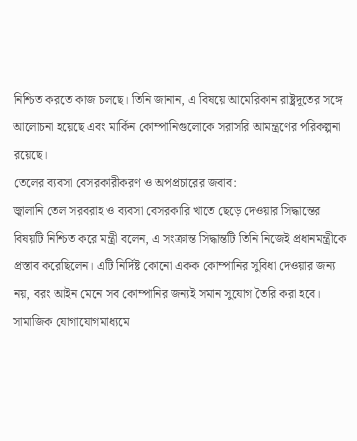নিশ্চিত করতে কাজ চলছে। তিনি জানান, এ বিষয়ে আমেরিকান রাষ্ট্রদূতের সঙ্গে আলোচনা হয়েছে এবং মার্কিন কোম্পানিগুলোকে সরাসরি আমন্ত্রণের পরিকল্পনা রয়েছে।
তেলের ব্যবসা বেসরকারীকরণ ও অপপ্রচারের জবাব:
জ্বালানি তেল সরবরাহ ও ব্যবসা বেসরকারি খাতে ছেড়ে দেওয়ার সিদ্ধান্তের বিষয়টি নিশ্চিত করে মন্ত্রী বলেন, এ সংক্রান্ত সিদ্ধান্তটি তিনি নিজেই প্রধানমন্ত্রীকে প্রস্তাব করেছিলেন। এটি নির্দিষ্ট কোনো একক কোম্পানির সুবিধা দেওয়ার জন্য নয়, বরং আইন মেনে সব কোম্পানির জন্যই সমান সুযোগ তৈরি করা হবে। সামাজিক যোগাযোগমাধ্যমে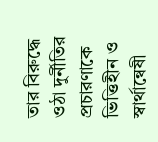তার বিরুদ্ধে ওঠা দুর্নীতির প্রচারণাকে ভিত্তিহীন ও স্বার্থান্বেষী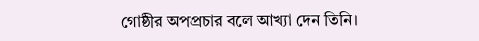গোষ্ঠীর অপপ্রচার বলে আখ্যা দেন তিনি।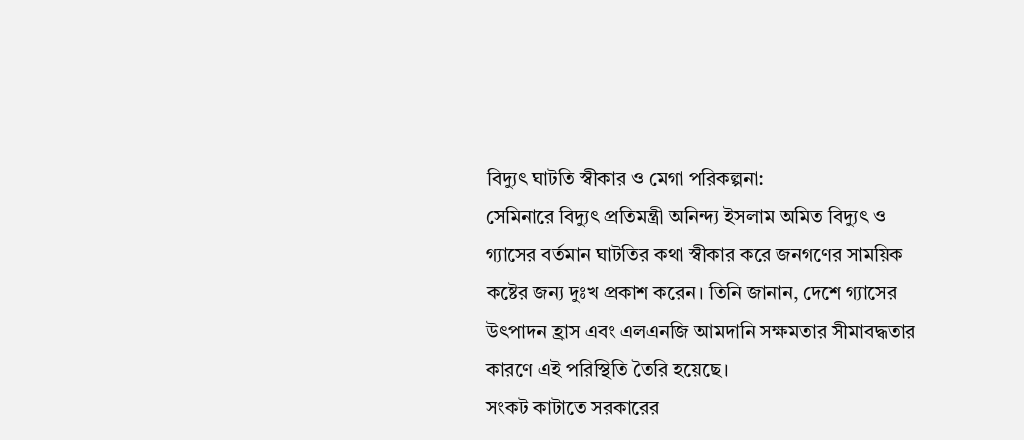বিদ্যুৎ ঘাটতি স্বীকার ও মেগা পরিকল্পনা:
সেমিনারে বিদ্যুৎ প্রতিমন্ত্রী অনিন্দ্য ইসলাম অমিত বিদ্যুৎ ও গ্যাসের বর্তমান ঘাটতির কথা স্বীকার করে জনগণের সাময়িক কষ্টের জন্য দুঃখ প্রকাশ করেন। তিনি জানান, দেশে গ্যাসের উৎপাদন হ্রাস এবং এলএনজি আমদানি সক্ষমতার সীমাবদ্ধতার কারণে এই পরিস্থিতি তৈরি হয়েছে।
সংকট কাটাতে সরকারের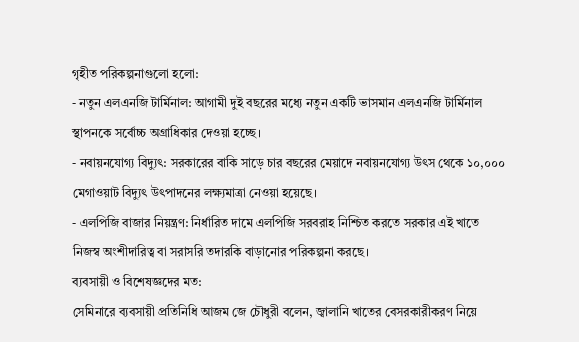গৃহীত পরিকল্পনাগুলো হলো:
- নতুন এলএনজি টার্মিনাল: আগামী দুই বছরের মধ্যে নতুন একটি ভাসমান এলএনজি টার্মিনাল স্থাপনকে সর্বোচ্চ অগ্রাধিকার দেওয়া হচ্ছে।
- নবায়নযোগ্য বিদ্যুৎ: সরকারের বাকি সাড়ে চার বছরের মেয়াদে নবায়নযোগ্য উৎস থেকে ১০,০০০ মেগাওয়াট বিদ্যুৎ উৎপাদনের লক্ষ্যমাত্রা নেওয়া হয়েছে।
- এলপিজি বাজার নিয়ন্ত্রণ: নির্ধারিত দামে এলপিজি সরবরাহ নিশ্চিত করতে সরকার এই খাতে নিজস্ব অংশীদারিত্ব বা সরাসরি তদারকি বাড়ানোর পরিকল্পনা করছে।
ব্যবসায়ী ও বিশেষজ্ঞদের মত:
সেমিনারে ব্যবসায়ী প্রতিনিধি আজম জে চৌধুরী বলেন, জ্বালানি খাতের বেসরকারীকরণ নিয়ে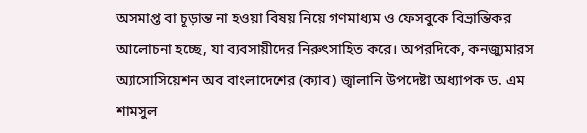অসমাপ্ত বা চূড়ান্ত না হওয়া বিষয় নিয়ে গণমাধ্যম ও ফেসবুকে বিভ্রান্তিকর আলোচনা হচ্ছে, যা ব্যবসায়ীদের নিরুৎসাহিত করে। অপরদিকে, কনজ্যুমারস অ্যাসোসিয়েশন অব বাংলাদেশের (ক্যাব) জ্বালানি উপদেষ্টা অধ্যাপক ড. এম শামসুল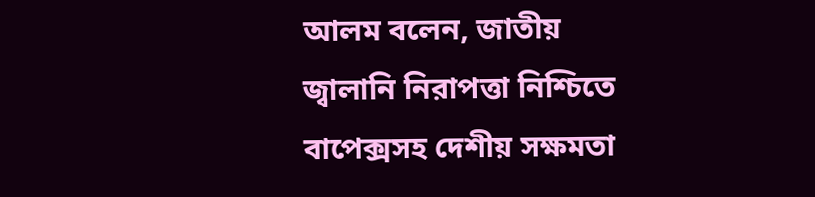আলম বলেন, জাতীয় জ্বালানি নিরাপত্তা নিশ্চিতে বাপেক্সসহ দেশীয় সক্ষমতা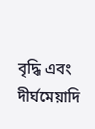বৃদ্ধি এবং দীর্ঘমেয়াদি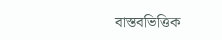বাস্তবভিত্তিক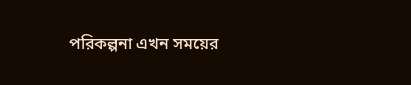পরিকল্পনা এখন সময়ের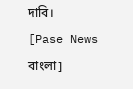দাবি।
[Pase News বাংলা]